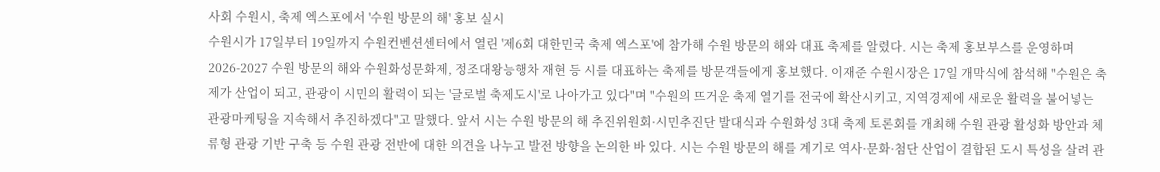사회 수원시, 축제 엑스포에서 '수원 방문의 해' 홍보 실시
수원시가 17일부터 19일까지 수원컨벤션센터에서 열린 '제6회 대한민국 축제 엑스포'에 참가해 수원 방문의 해와 대표 축제를 알렸다. 시는 축제 홍보부스를 운영하며 2026-2027 수원 방문의 해와 수원화성문화제, 정조대왕능행차 재현 등 시를 대표하는 축제를 방문객들에게 홍보했다. 이재준 수원시장은 17일 개막식에 참석해 "수원은 축제가 산업이 되고, 관광이 시민의 활력이 되는 '글로벌 축제도시'로 나아가고 있다"며 "수원의 뜨거운 축제 열기를 전국에 확산시키고, 지역경제에 새로운 활력을 불어넣는 관광마케팅을 지속해서 추진하겠다"고 말했다. 앞서 시는 수원 방문의 해 추진위원회·시민추진단 발대식과 수원화성 3대 축제 토론회를 개최해 수원 관광 활성화 방안과 체류형 관광 기반 구축 등 수원 관광 전반에 대한 의견을 나누고 발전 방향을 논의한 바 있다. 시는 수원 방문의 해를 계기로 역사·문화·첨단 산업이 결합된 도시 특성을 살려 관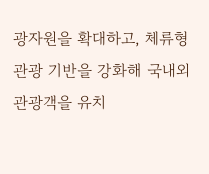광자원을 확대하고, 체류형 관광 기반을 강화해 국내외 관광객을 유치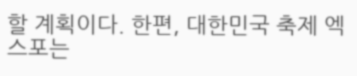할 계획이다. 한편, 대한민국 축제 엑스포는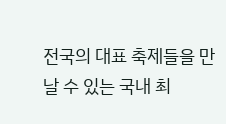전국의 대표 축제들을 만날 수 있는 국내 최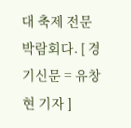대 축제 전문 박람회다. [ 경기신문 = 유창현 기자 ]